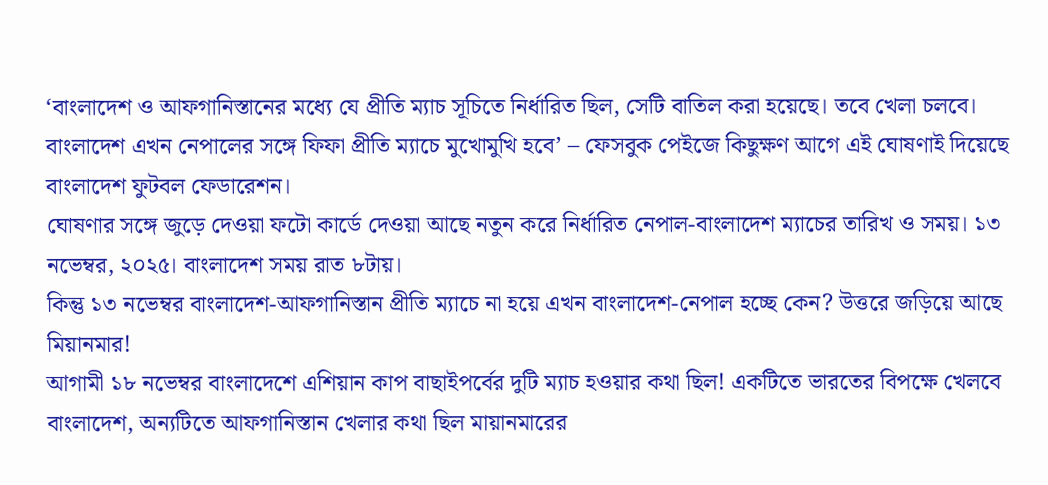‘বাংলাদেশ ও আফগানিস্তানের মধ্যে যে প্রীতি ম্যাচ সূচিতে নির্ধারিত ছিল, সেটি বাতিল করা হয়েছে। তবে খেলা চলবে। বাংলাদেশ এখন নেপালের সঙ্গে ফিফা প্রীতি ম্যাচে মুখোমুখি হবে’ – ফেসবুক পেইজে কিছুক্ষণ আগে এই ঘোষণাই দিয়েছে বাংলাদেশ ফুটবল ফেডারেশন।
ঘোষণার সঙ্গে জুড়ে দেওয়া ফটো কার্ডে দেওয়া আছে নতুন করে নির্ধারিত নেপাল-বাংলাদেশ ম্যাচের তারিখ ও সময়। ১৩ নভেম্বর, ২০২৫। বাংলাদেশ সময় রাত ৮টায়।
কিন্তু ১৩ নভেম্বর বাংলাদেশ-আফগানিস্তান প্রীতি ম্যাচে না হয়ে এখন বাংলাদেশ-নেপাল হচ্ছে কেন? উত্তরে জড়িয়ে আছে মিয়ানমার!
আগামী ১৮ নভেম্বর বাংলাদেশে এশিয়ান কাপ বাছাইপর্বের দুটি ম্যাচ হওয়ার কথা ছিল! একটিতে ভারতের বিপক্ষে খেলবে বাংলাদেশ, অন্যটিতে আফগানিস্তান খেলার কথা ছিল মায়ানমারের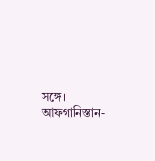সঙ্গে। আফগানিস্তান-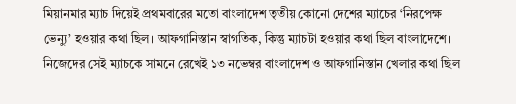মিয়ানমার ম্যাচ দিয়েই প্রথমবারের মতো বাংলাদেশ তৃতীয় কোনো দেশের ম্যাচের ‘নিরপেক্ষ ভেন্যু’ হওয়ার কথা ছিল। আফগানিস্তান স্বাগতিক, কিন্তু ম্যাচটা হওয়ার কথা ছিল বাংলাদেশে। নিজেদের সেই ম্যাচকে সামনে রেখেই ১৩ নভেম্বর বাংলাদেশ ও আফগানিস্তান খেলার কথা ছিল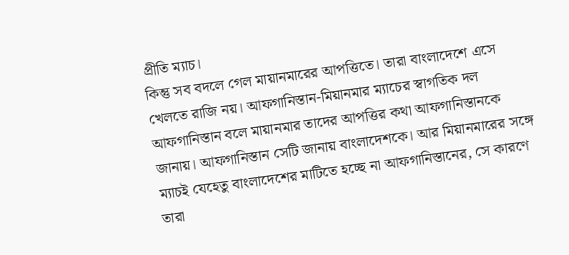প্রীতি ম্যাচ।
কিন্তু সব বদলে গেল মায়ানমারের আপত্তিতে। তারা বাংলাদেশে এসে খেলতে রাজি নয়। আফগানিস্তান-মিয়ানমার ম্যাচের স্বাগতিক দল আফগানিস্তান বলে মায়ানমার তাদের আপত্তির কথা আফগানিস্তানকে জানায়। আফগানিস্তান সেটি জানায় বাংলাদেশকে। আর মিয়ানমারের সঙ্গে ম্যাচই যেহেতু বাংলাদেশের মাটিতে হচ্ছে না আফগানিস্তানের, সে কারণে তারা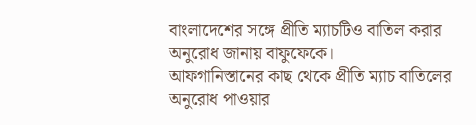বাংলাদেশের সঙ্গে প্রীতি ম্যাচটিও বাতিল করার অনুরোধ জানায় বাফুফেকে।
আফগানিস্তানের কাছ থেকে প্রীতি ম্যাচ বাতিলের অনুরোধ পাওয়ার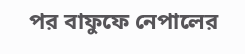পর বাফুফে নেপালের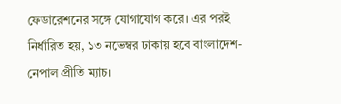ফেডারেশনের সঙ্গে যোগাযোগ করে। এর পরই নির্ধারিত হয়, ১৩ নভেম্বর ঢাকায় হবে বাংলাদেশ-নেপাল প্রীতি ম্যাচ।